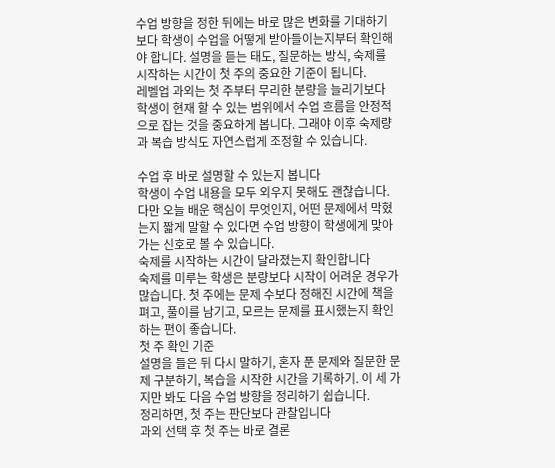수업 방향을 정한 뒤에는 바로 많은 변화를 기대하기보다 학생이 수업을 어떻게 받아들이는지부터 확인해야 합니다. 설명을 듣는 태도, 질문하는 방식, 숙제를 시작하는 시간이 첫 주의 중요한 기준이 됩니다.
레벨업 과외는 첫 주부터 무리한 분량을 늘리기보다 학생이 현재 할 수 있는 범위에서 수업 흐름을 안정적으로 잡는 것을 중요하게 봅니다. 그래야 이후 숙제량과 복습 방식도 자연스럽게 조정할 수 있습니다.

수업 후 바로 설명할 수 있는지 봅니다
학생이 수업 내용을 모두 외우지 못해도 괜찮습니다. 다만 오늘 배운 핵심이 무엇인지, 어떤 문제에서 막혔는지 짧게 말할 수 있다면 수업 방향이 학생에게 맞아가는 신호로 볼 수 있습니다.
숙제를 시작하는 시간이 달라졌는지 확인합니다
숙제를 미루는 학생은 분량보다 시작이 어려운 경우가 많습니다. 첫 주에는 문제 수보다 정해진 시간에 책을 펴고, 풀이를 남기고, 모르는 문제를 표시했는지 확인하는 편이 좋습니다.
첫 주 확인 기준
설명을 들은 뒤 다시 말하기, 혼자 푼 문제와 질문한 문제 구분하기, 복습을 시작한 시간을 기록하기. 이 세 가지만 봐도 다음 수업 방향을 정리하기 쉽습니다.
정리하면, 첫 주는 판단보다 관찰입니다
과외 선택 후 첫 주는 바로 결론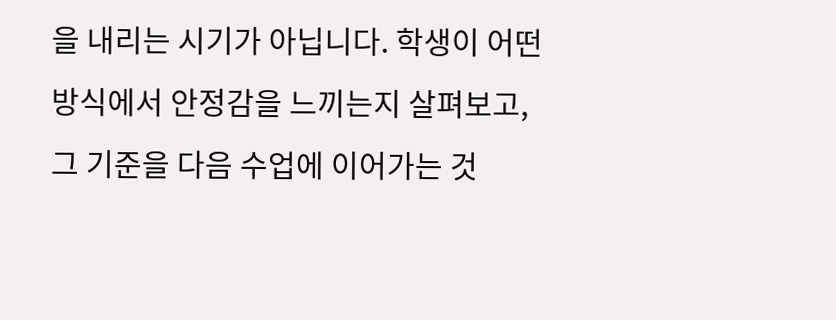을 내리는 시기가 아닙니다. 학생이 어떤 방식에서 안정감을 느끼는지 살펴보고, 그 기준을 다음 수업에 이어가는 것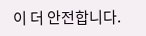이 더 안전합니다.